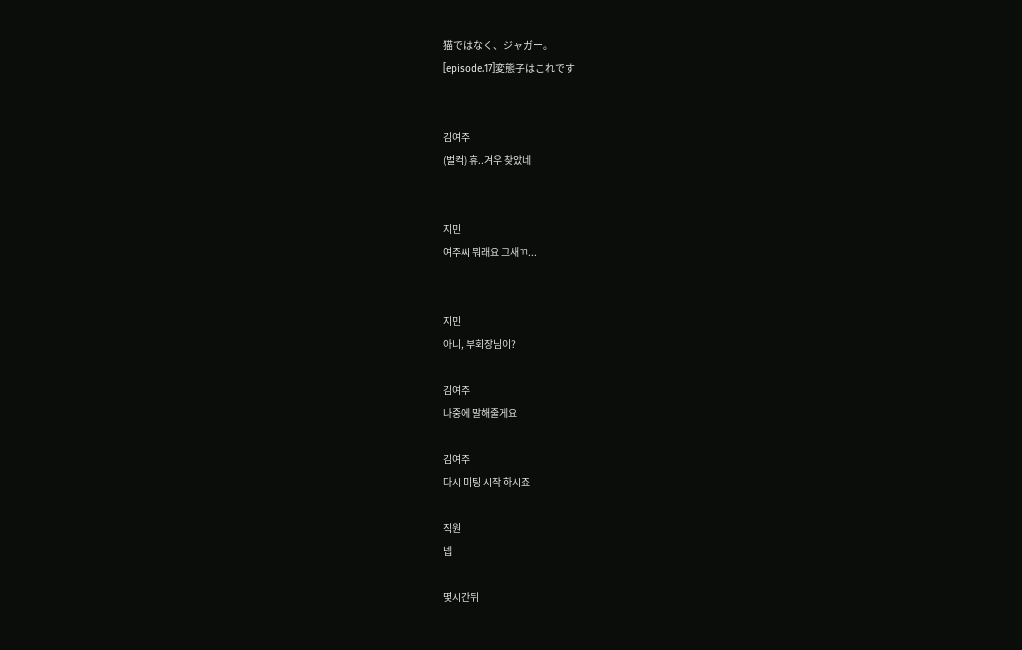猫ではなく、ジャガー。
[episode.17]変態子はこれです


김여주
(벌컥) 휴..겨우 찾았네


지민
여주씨 뭐래요 그새ㄲ...


지민
아니, 부회장님이?

김여주
나중에 말해줄게요

김여주
다시 미팅 시작 하시죠

직원
넵

몇시간뒤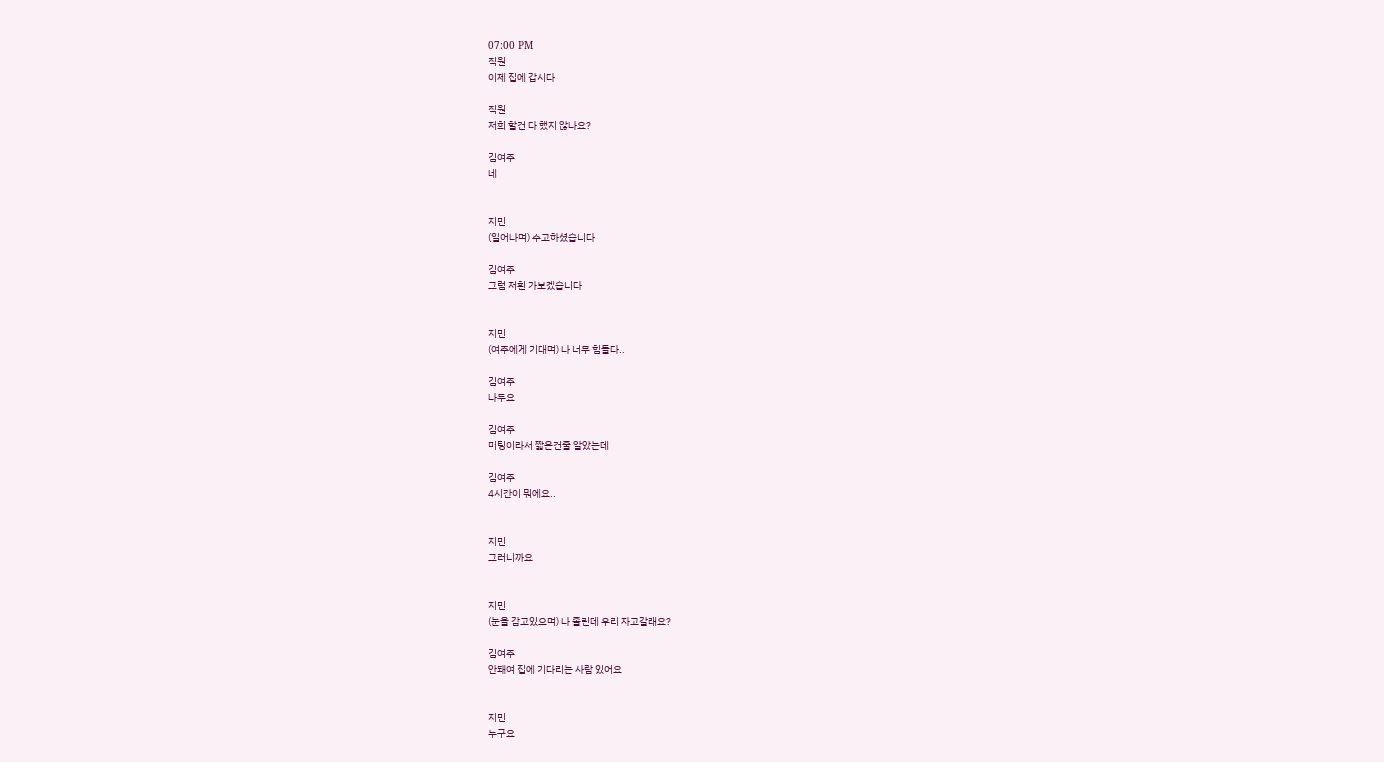07:00 PM
직원
이제 집에 갑시다

직원
저희 할건 다 했지 않나요?

김여주
네


지민
(일어나며) 수고하셨습니다

김여주
그럼 저흰 가보겠습니다


지민
(여주에게 기대며) 나 너무 힘들다..

김여주
나두요

김여주
미팅이라서 짧은건줄 알았는데

김여주
4시간이 뭐에요..


지민
그러니까요


지민
(눈을 감고있으며) 나 졸린데 우리 자고갈래요?

김여주
안돼여 집에 기다리는 사람 있어요


지민
누구요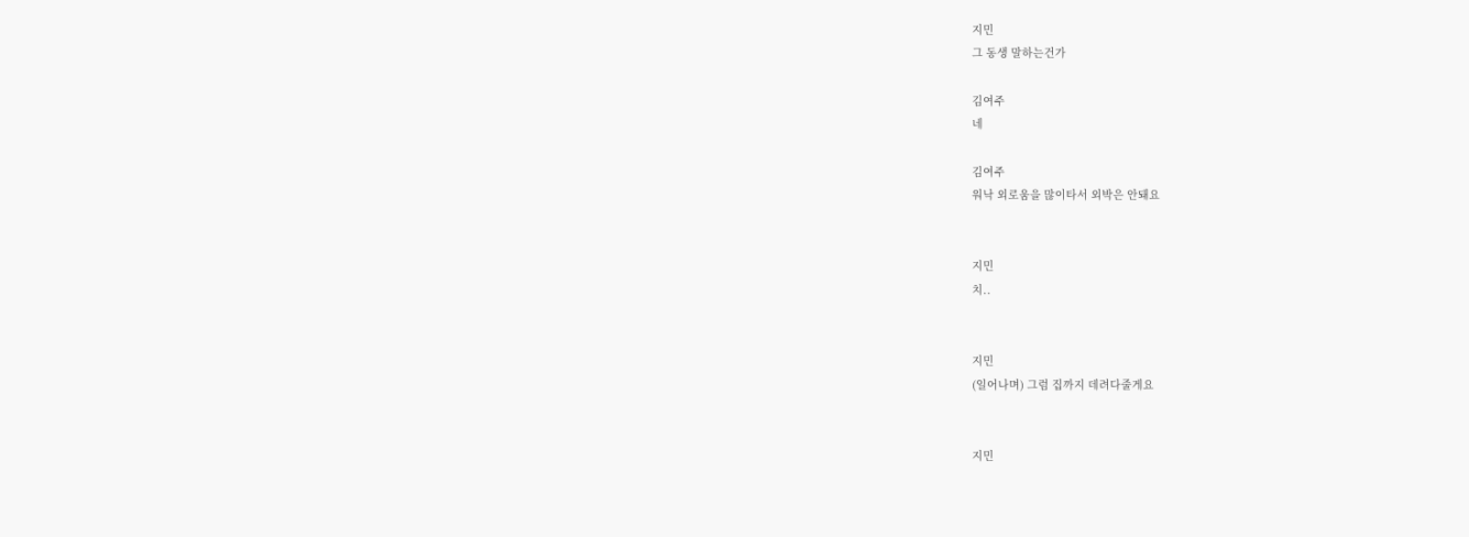지민
그 동생 말하는건가

김여주
네

김여주
워낙 외로움을 많이타서 외박은 안돼요


지민
치..


지민
(일어나며) 그럼 집까지 데려다줄게요


지민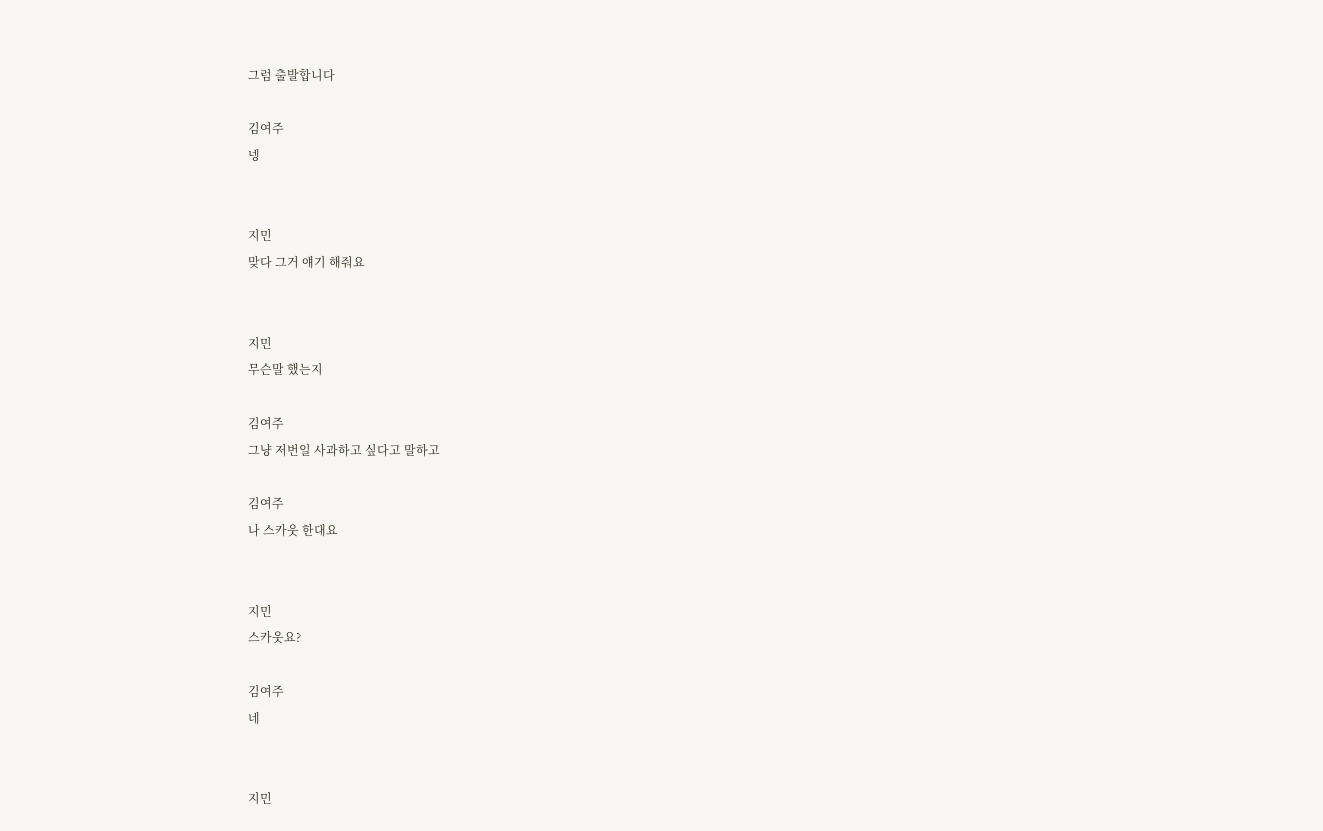그럼 출발합니다

김여주
넹


지민
맞다 그거 얘기 해줘요


지민
무슨말 했는지

김여주
그냥 저번일 사과하고 싶다고 말하고

김여주
나 스카웃 한대요


지민
스카웃요?

김여주
네


지민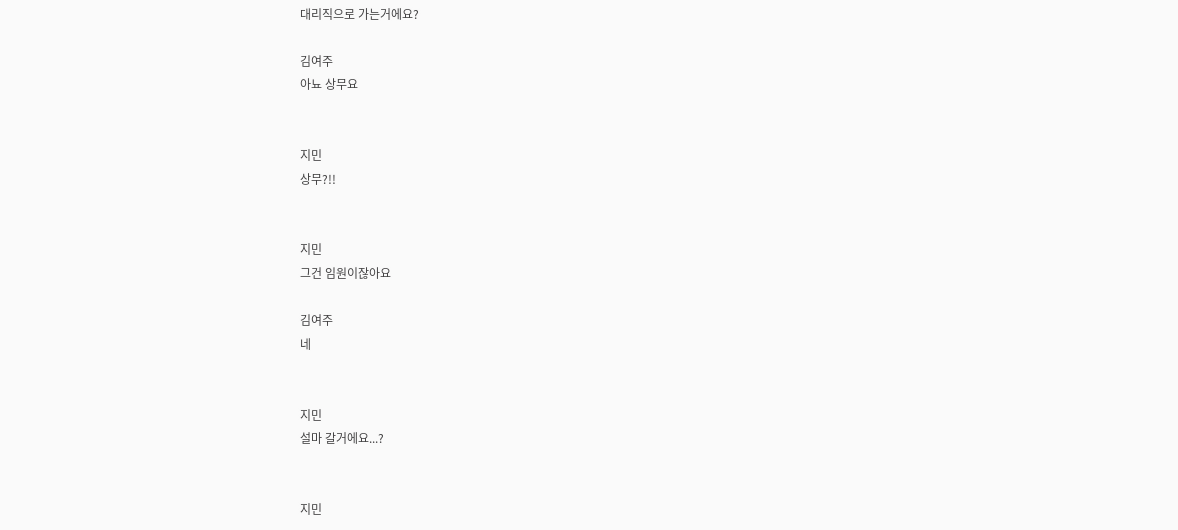대리직으로 가는거에요?

김여주
아뇨 상무요


지민
상무?!!


지민
그건 임원이잖아요

김여주
네


지민
설마 갈거에요...?


지민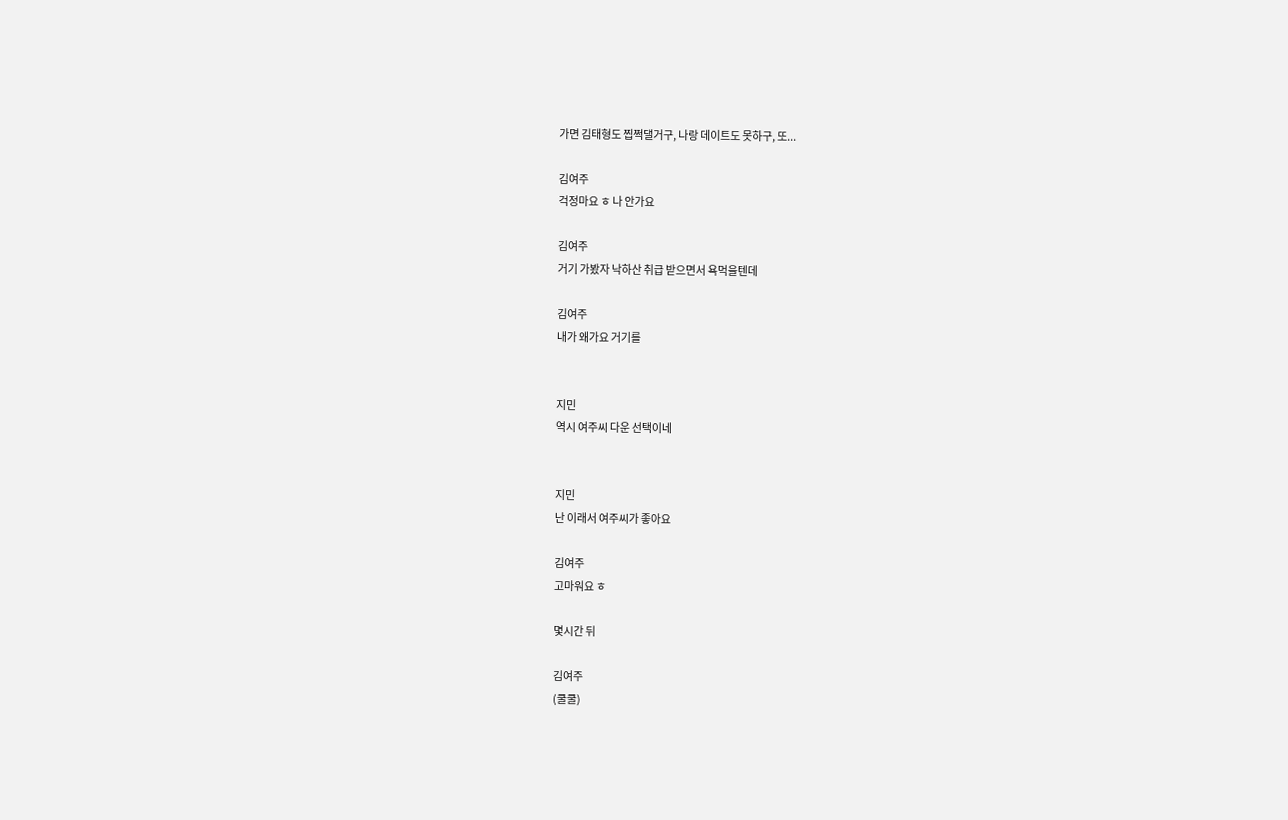가면 김태형도 찝쩍댈거구, 나랑 데이트도 못하구, 또...

김여주
걱정마요 ㅎ 나 안가요

김여주
거기 가봤자 낙하산 취급 받으면서 욕먹을텐데

김여주
내가 왜가요 거기를


지민
역시 여주씨 다운 선택이네


지민
난 이래서 여주씨가 좋아요

김여주
고마워요 ㅎ

몇시간 뒤

김여주
(쿨쿨)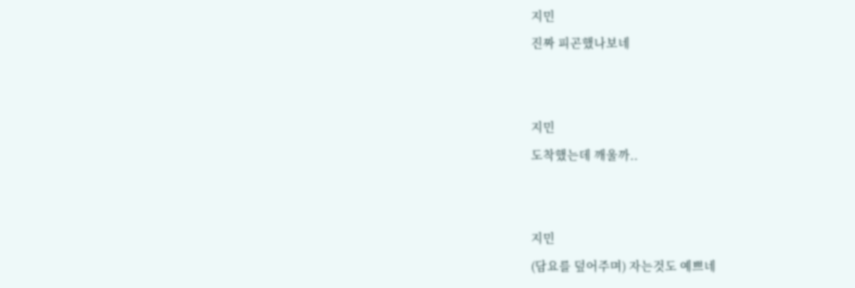지민
진짜 피곤했나보네


지민
도착했는데 깨울까..


지민
(담요를 덮어주며) 자는것도 예쁘네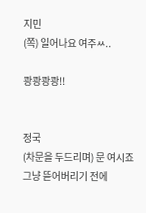지민
(쪽) 일어나요 여주ㅆ..

쾅쾅쾅쾅!!


정국
(차문을 두드리며) 문 여시죠 그냥 뜯어버리기 전에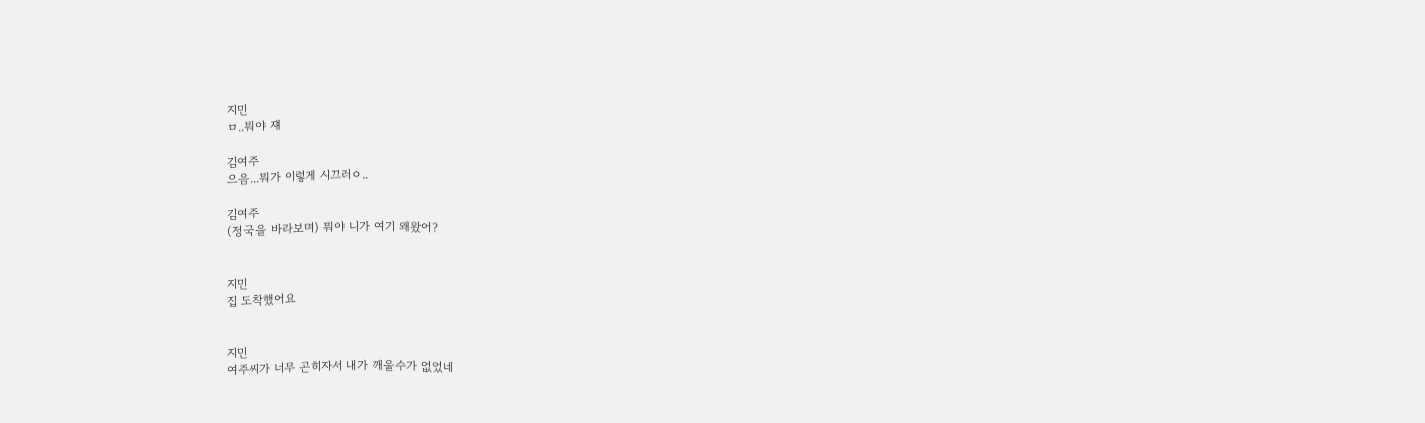지민
ㅁ..뭐야 쟤

김여주
으음...뭐가 이렇게 시끄러ㅇ..

김여주
(정국을 바라보며) 뭐야 니가 여기 왜왔어?


지민
집 도착했어요


지민
여주씨가 너무 곤히자서 내가 깨울수가 없었네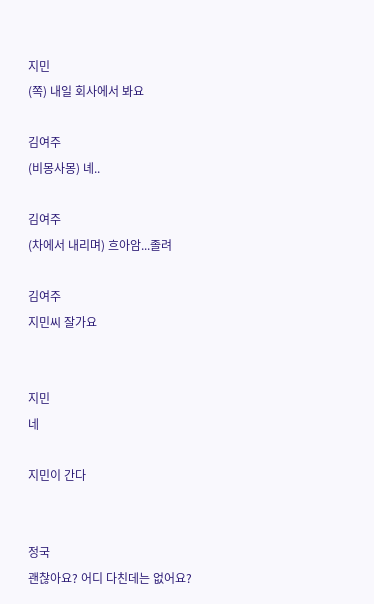지민
(쪽) 내일 회사에서 봐요

김여주
(비몽사몽) 녜..

김여주
(차에서 내리며) 흐아암...졸려

김여주
지민씨 잘가요


지민
네

지민이 간다


정국
괜찮아요? 어디 다친데는 없어요?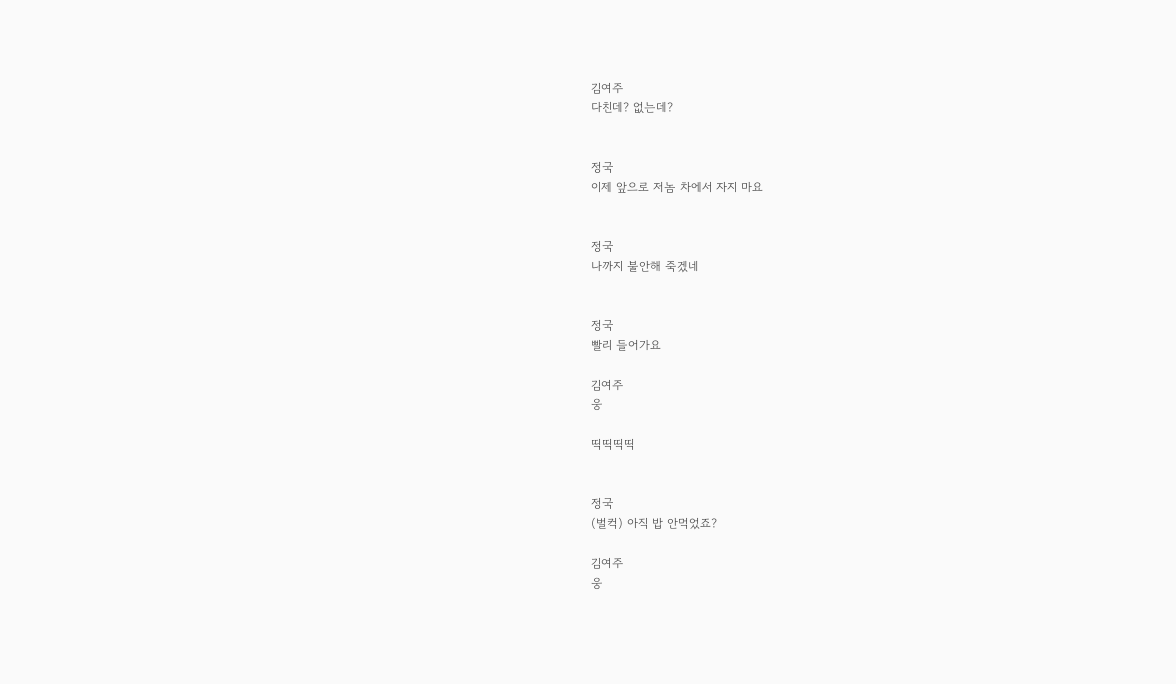김여주
다친데? 없는데?


정국
이제 앞으로 저놈 차에서 자지 마요


정국
나까지 불안해 죽겠네


정국
빨리 들어가요

김여주
웅

띡띡띡띡


정국
(벌컥) 아직 밥 안먹었죠?

김여주
웅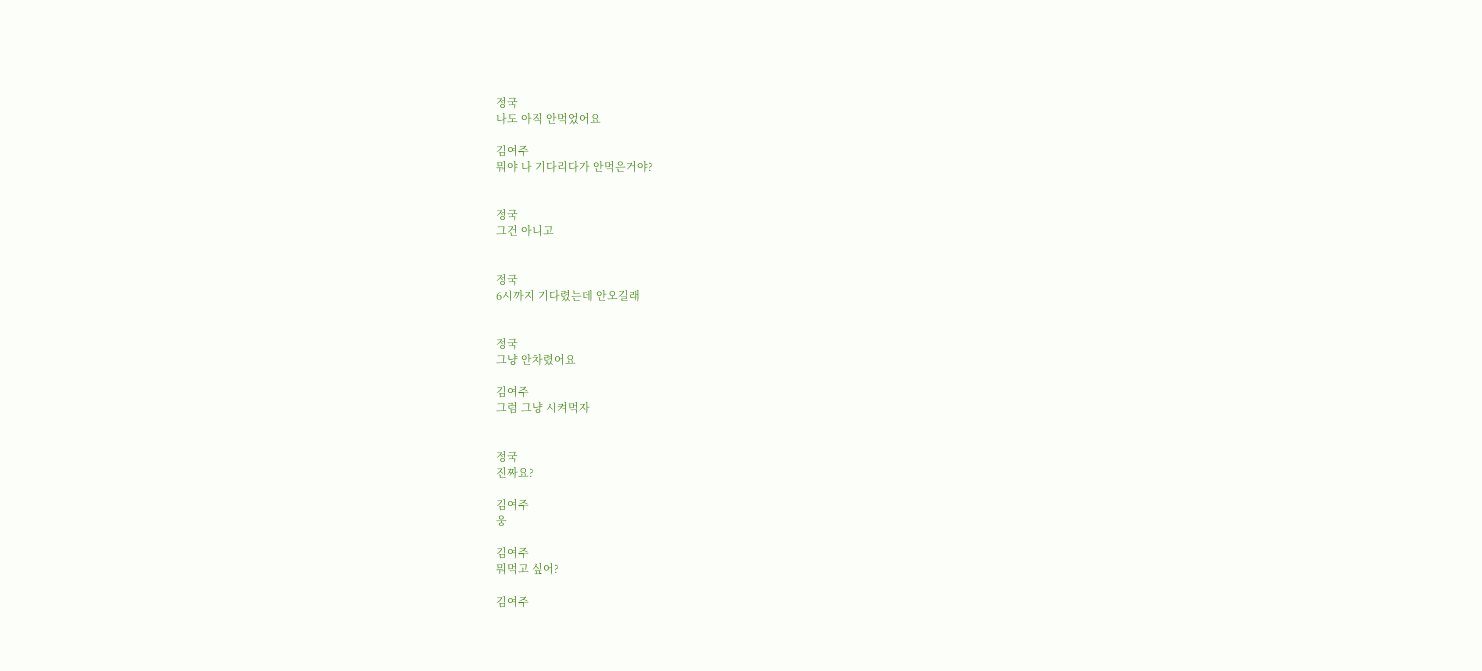정국
나도 아직 안먹었어요

김여주
뭐야 나 기다리다가 안먹은거야?


정국
그건 아니고


정국
6시까지 기다렸는데 안오길래


정국
그냥 안차렸어요

김여주
그럼 그냥 시켜먹자


정국
진짜요?

김여주
웅

김여주
뭐먹고 싶어?

김여주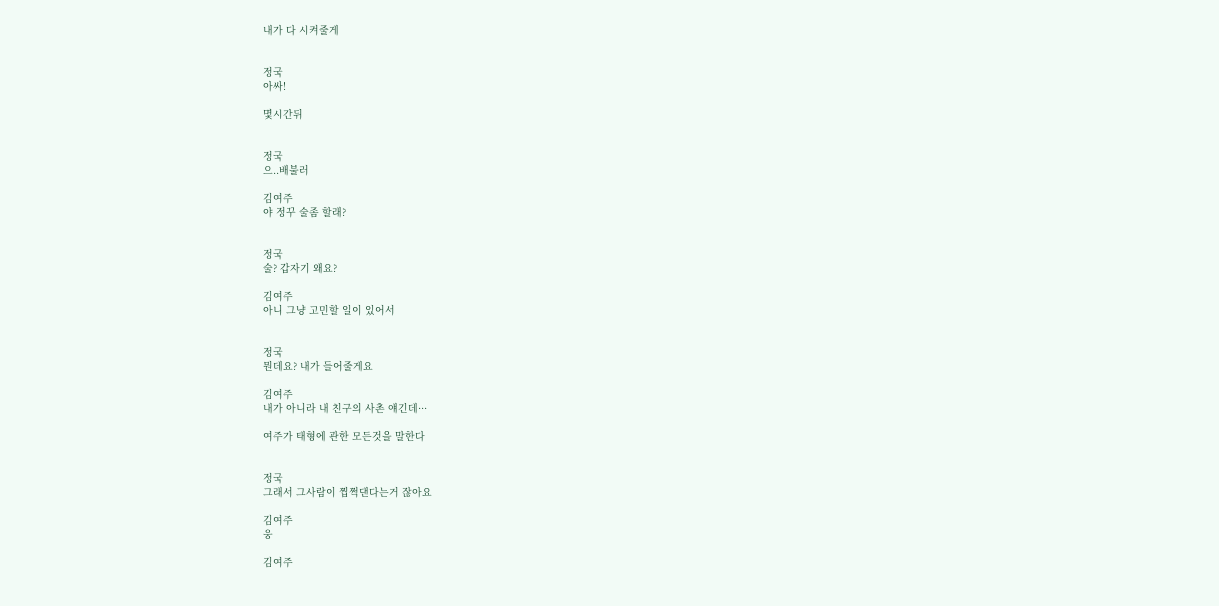내가 다 시켜줄게


정국
아싸!

몇시간뒤


정국
으..배불러

김여주
야 정꾸 술좀 할래?


정국
술? 갑자기 왜요?

김여주
아니 그냥 고민할 일이 있어서


정국
뭔데요? 내가 들어줄게요

김여주
내가 아니라 내 친구의 사촌 얘긴데···

여주가 태형에 관한 모든것을 말한다


정국
그래서 그사람이 찝쩍댄다는거 잖아요

김여주
웅

김여주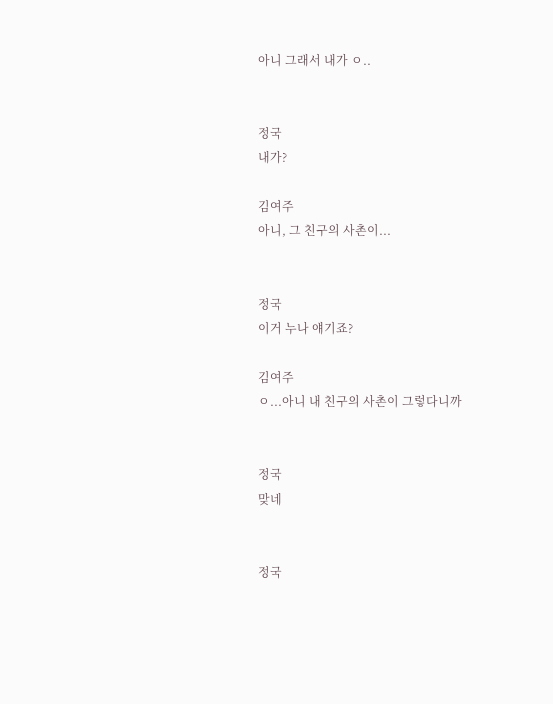아니 그래서 내가 ㅇ..


정국
내가?

김여주
아니, 그 친구의 사촌이...


정국
이거 누나 얘기죠?

김여주
ㅇ...아니 내 친구의 사촌이 그렇다니까


정국
맞네


정국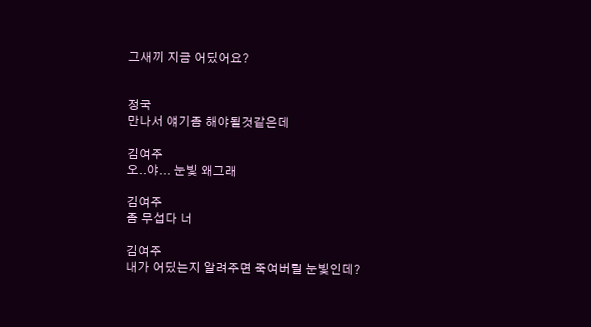그새끼 지금 어딨어요?


정국
만나서 얘기좀 해야될것같은데

김여주
오..야... 눈빛 왜그래

김여주
좀 무섭다 너

김여주
내가 어딨는지 알려주면 죽여버릴 눈빛인데?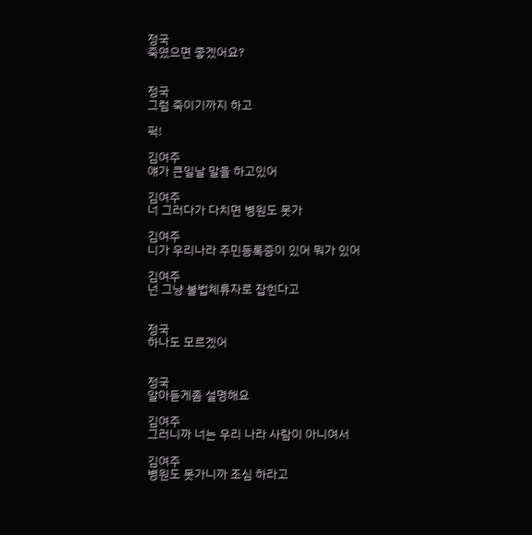정국
죽였으면 좋겠어요?


정국
그럼 죽이기까지 하고

퍽!

김여주
얘가 큰일날 말을 하고있어

김여주
너 그러다가 다치면 병원도 못가

김여주
니가 우리나라 주민등록증이 있어 뭐가 있어

김여주
넌 그냥 불법체류자로 잡힌다고


정국
하나도 모르겠어


정국
알아듣게좀 설명해요

김여주
그러니까 너는 우리 나라 사람이 아니여서

김여주
병원도 못가니까 조심 하라고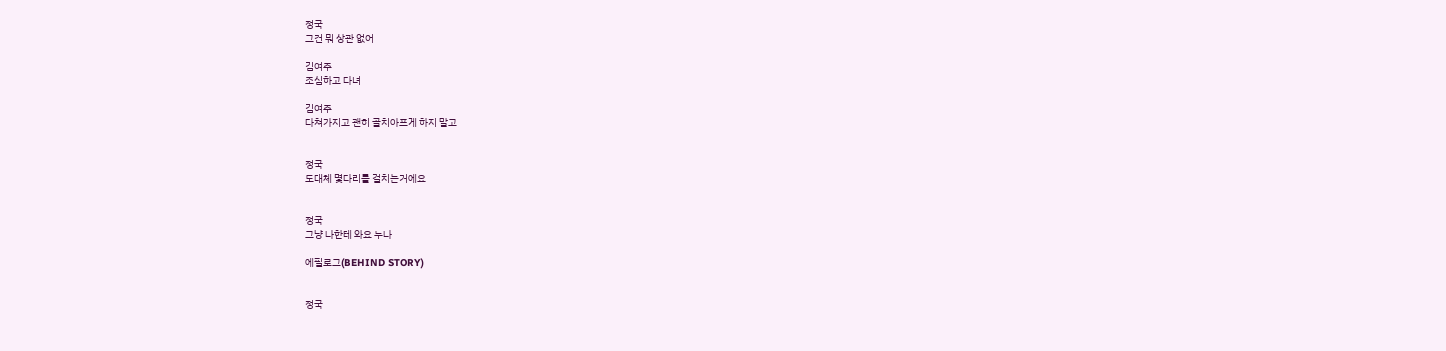정국
그건 뭐 상관 없어

김여주
조심하고 다녀

김여주
다쳐가지고 괜히 골치아프게 하지 말고


정국
도대체 몇다리를 걸치는거에요


정국
그냥 나한테 와요 누나

에필로그(BEHIND STORY)


정국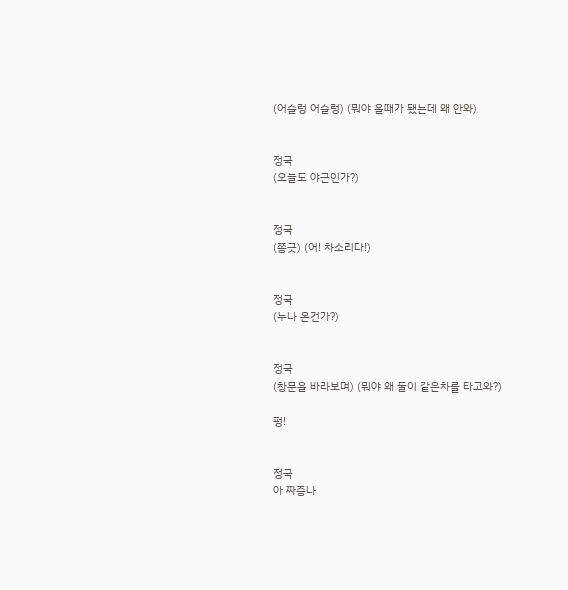(어슬렁 어슬렁) (뭐야 올때가 됐는데 왜 안와)


정국
(오늘도 야근인가?)


정국
(쫑긋) (어! 차소리다!)


정국
(누나 온건가?)


정국
(창문을 바라보며) (뭐야 왜 둘이 같은차를 타고와?)

펑!


정국
아 짜증나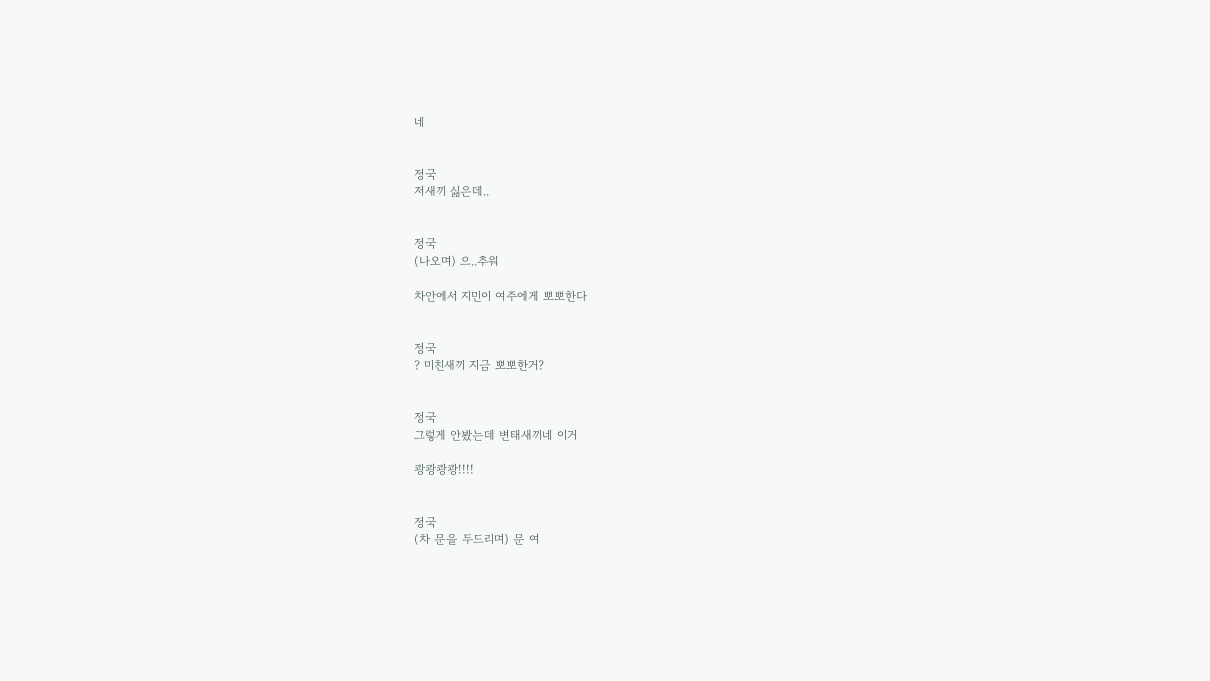네


정국
저새끼 싫은데..


정국
(나오며) 으..추워

차안에서 지민이 여주에게 뽀뽀한다


정국
? 미친새끼 지금 뽀뽀한거?


정국
그렇게 안봤는데 변태새끼네 이거

쾅쾅쾅쾅!!!!


정국
(차 문을 두드리며) 문 여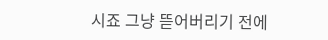시죠 그냥 뜯어버리기 전에